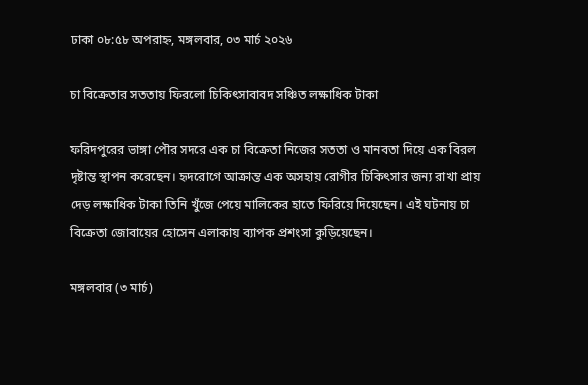ঢাকা ০৮:৫৮ অপরাহ্ন, মঙ্গলবার, ০৩ মার্চ ২০২৬

চা বিক্রেতার সততায় ফিরলো চিকিৎসাবাবদ সঞ্চিত লক্ষাধিক টাকা

ফরিদপুরের ভাঙ্গা পৌর সদরে এক চা বিক্রেতা নিজের সততা ও মানবতা দিয়ে এক বিরল দৃষ্টান্ত স্থাপন করেছেন। হৃদরোগে আক্রান্ত এক অসহায় রোগীর চিকিৎসার জন্য রাখা প্রায় দেড় লক্ষাধিক টাকা তিনি খুঁজে পেয়ে মালিকের হাতে ফিরিয়ে দিয়েছেন। এই ঘটনায় চা বিক্রেতা জোবায়ের হোসেন এলাকায় ব্যাপক প্রশংসা কুড়িয়েছেন।

মঙ্গলবার (৩ মার্চ)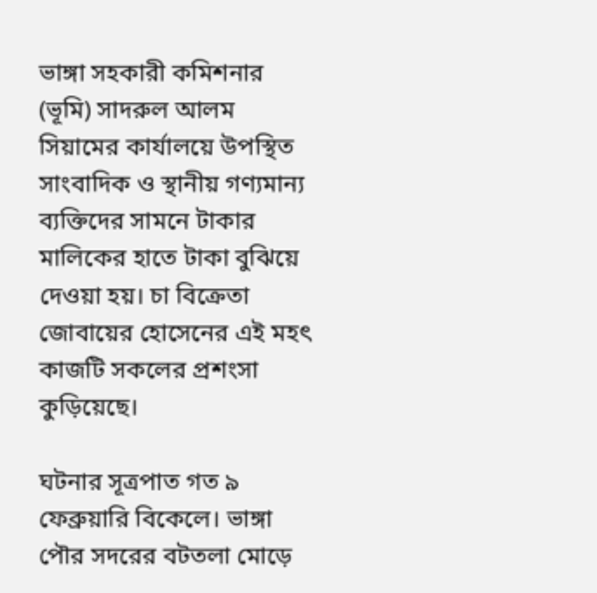ভাঙ্গা সহকারী কমিশনার (ভূমি) সাদরুল আলম সিয়ামের কার্যালয়ে উপস্থিত সাংবাদিক ও স্থানীয় গণ্যমান্য ব্যক্তিদের সামনে টাকার মালিকের হাতে টাকা বুঝিয়ে দেওয়া হয়। চা বিক্রেতা জোবায়ের হোসেনের এই মহৎ কাজটি সকলের প্রশংসা কুড়িয়েছে।

ঘটনার সূত্রপাত গত ৯ ফেব্রুয়ারি বিকেলে। ভাঙ্গা পৌর সদরের বটতলা মোড়ে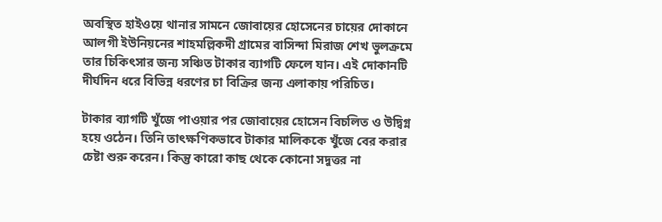অবস্থিত হাইওয়ে থানার সামনে জোবায়ের হোসেনের চায়ের দোকানে আলগী ইউনিয়নের শাহমল্লিকদী গ্রামের বাসিন্দা মিরাজ শেখ ভুলক্রমে তার চিকিৎসার জন্য সঞ্চিত টাকার ব্যাগটি ফেলে যান। এই দোকানটি দীর্ঘদিন ধরে বিভিন্ন ধরণের চা বিক্রির জন্য এলাকায় পরিচিত।

টাকার ব্যাগটি খুঁজে পাওয়ার পর জোবায়ের হোসেন বিচলিত ও উদ্বিগ্ন হয়ে ওঠেন। তিনি তাৎক্ষণিকভাবে টাকার মালিককে খুঁজে বের করার চেষ্টা শুরু করেন। কিন্তু কারো কাছ থেকে কোনো সদুত্তর না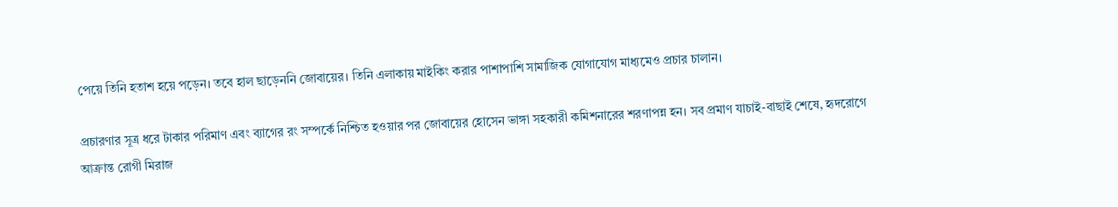পেয়ে তিনি হতাশ হয়ে পড়েন। তবে হাল ছাড়েননি জোবায়ের। তিনি এলাকায় মাইকিং করার পাশাপাশি সামাজিক যোগাযোগ মাধ্যমেও প্রচার চালান।

প্রচারণার সূত্র ধরে টাকার পরিমাণ এবং ব্যাগের রং সম্পর্কে নিশ্চিত হওয়ার পর জোবায়ের হোসেন ভাঙ্গা সহকারী কমিশনারের শরণাপন্ন হন। সব প্রমাণ যাচাই-বাছাই শেষে, হৃদরোগে আক্রান্ত রোগী মিরাজ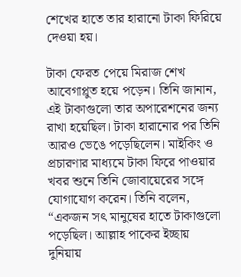শেখের হাতে তার হারানো টাকা ফিরিয়ে দেওয়া হয়।

টাকা ফেরত পেয়ে মিরাজ শেখ আবেগাপ্লুত হয়ে পড়েন। তিনি জানান, এই টাকাগুলো তার অপারেশনের জন্য রাখা হয়েছিল। টাকা হারানোর পর তিনি আরও ভেঙে পড়েছিলেন। মাইকিং ও প্রচারণার মাধ্যমে টাকা ফিরে পাওয়ার খবর শুনে তিনি জোবায়েরের সঙ্গে যোগাযোগ করেন। তিনি বলেন, “একজন সৎ মানুষের হাতে টাকাগুলো পড়েছিল। আল্লাহ পাকের ইচ্ছায় দুনিয়ায়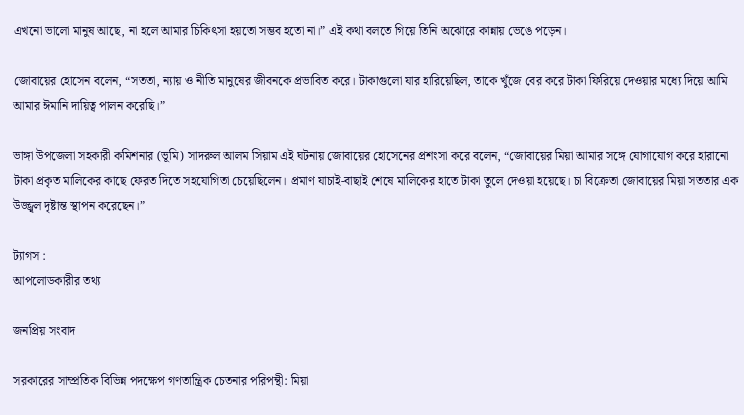এখনো ভালো মানুষ আছে, না হলে আমার চিকিৎসা হয়তো সম্ভব হতো না।” এই কথা বলতে গিয়ে তিনি অঝোরে কান্নায় ভেঙে পড়েন।

জোবায়ের হোসেন বলেন, “সততা, ন্যায় ও নীতি মানুষের জীবনকে প্রভাবিত করে। টাকাগুলো যার হারিয়েছিল, তাকে খুঁজে বের করে টাকা ফিরিয়ে দেওয়ার মধ্যে দিয়ে আমি আমার ঈমানি দায়িত্ব পালন করেছি।”

ভাঙ্গা উপজেলা সহকারী কমিশনার (ভূমি) সাদরুল আলম সিয়াম এই ঘটনায় জোবায়ের হোসেনের প্রশংসা করে বলেন, “জোবায়ের মিয়া আমার সঙ্গে যোগাযোগ করে হারানো টাকা প্রকৃত মালিকের কাছে ফেরত দিতে সহযোগিতা চেয়েছিলেন। প্রমাণ যাচাই-বাছাই শেষে মালিকের হাতে টাকা তুলে দেওয়া হয়েছে। চা বিক্রেতা জোবায়ের মিয়া সততার এক উজ্জ্বল দৃষ্টান্ত স্থাপন করেছেন।”

ট্যাগস :
আপলোডকারীর তথ্য

জনপ্রিয় সংবাদ

সরকারের সাম্প্রতিক বিভিন্ন পদক্ষেপ গণতান্ত্রিক চেতনার পরিপন্থী: মিয়া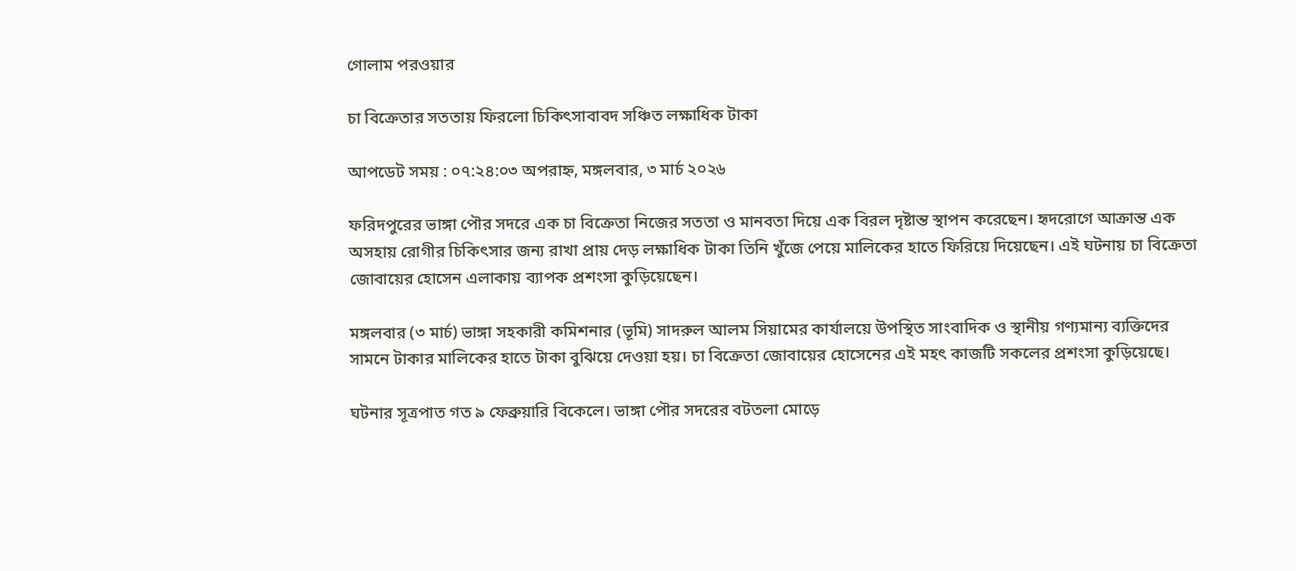গোলাম পরওয়ার

চা বিক্রেতার সততায় ফিরলো চিকিৎসাবাবদ সঞ্চিত লক্ষাধিক টাকা

আপডেট সময় : ০৭:২৪:০৩ অপরাহ্ন, মঙ্গলবার, ৩ মার্চ ২০২৬

ফরিদপুরের ভাঙ্গা পৌর সদরে এক চা বিক্রেতা নিজের সততা ও মানবতা দিয়ে এক বিরল দৃষ্টান্ত স্থাপন করেছেন। হৃদরোগে আক্রান্ত এক অসহায় রোগীর চিকিৎসার জন্য রাখা প্রায় দেড় লক্ষাধিক টাকা তিনি খুঁজে পেয়ে মালিকের হাতে ফিরিয়ে দিয়েছেন। এই ঘটনায় চা বিক্রেতা জোবায়ের হোসেন এলাকায় ব্যাপক প্রশংসা কুড়িয়েছেন।

মঙ্গলবার (৩ মার্চ) ভাঙ্গা সহকারী কমিশনার (ভূমি) সাদরুল আলম সিয়ামের কার্যালয়ে উপস্থিত সাংবাদিক ও স্থানীয় গণ্যমান্য ব্যক্তিদের সামনে টাকার মালিকের হাতে টাকা বুঝিয়ে দেওয়া হয়। চা বিক্রেতা জোবায়ের হোসেনের এই মহৎ কাজটি সকলের প্রশংসা কুড়িয়েছে।

ঘটনার সূত্রপাত গত ৯ ফেব্রুয়ারি বিকেলে। ভাঙ্গা পৌর সদরের বটতলা মোড়ে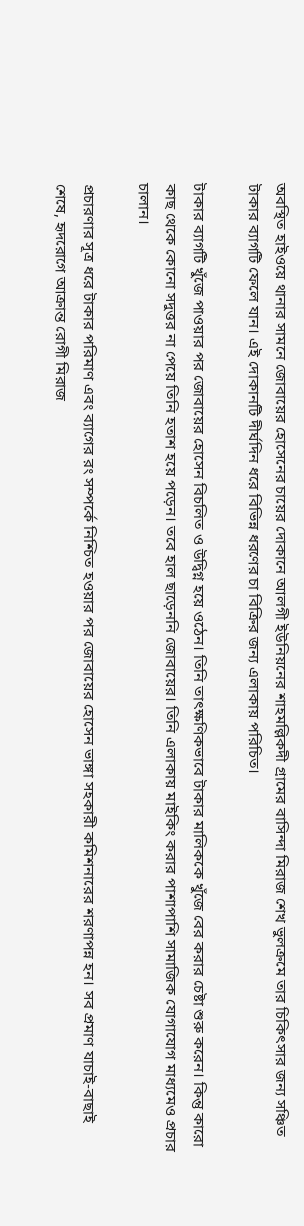অবস্থিত হাইওয়ে থানার সামনে জোবায়ের হোসেনের চায়ের দোকানে আলগী ইউনিয়নের শাহমল্লিকদী গ্রামের বাসিন্দা মিরাজ শেখ ভুলক্রমে তার চিকিৎসার জন্য সঞ্চিত টাকার ব্যাগটি ফেলে যান। এই দোকানটি দীর্ঘদিন ধরে বিভিন্ন ধরণের চা বিক্রির জন্য এলাকায় পরিচিত।

টাকার ব্যাগটি খুঁজে পাওয়ার পর জোবায়ের হোসেন বিচলিত ও উদ্বিগ্ন হয়ে ওঠেন। তিনি তাৎক্ষণিকভাবে টাকার মালিককে খুঁজে বের করার চেষ্টা শুরু করেন। কিন্তু কারো কাছ থেকে কোনো সদুত্তর না পেয়ে তিনি হতাশ হয়ে পড়েন। তবে হাল ছাড়েননি জোবায়ের। তিনি এলাকায় মাইকিং করার পাশাপাশি সামাজিক যোগাযোগ মাধ্যমেও প্রচার চালান।

প্রচারণার সূত্র ধরে টাকার পরিমাণ এবং ব্যাগের রং সম্পর্কে নিশ্চিত হওয়ার পর জোবায়ের হোসেন ভাঙ্গা সহকারী কমিশনারের শরণাপন্ন হন। সব প্রমাণ যাচাই-বাছাই শেষে, হৃদরোগে আক্রান্ত রোগী মিরাজ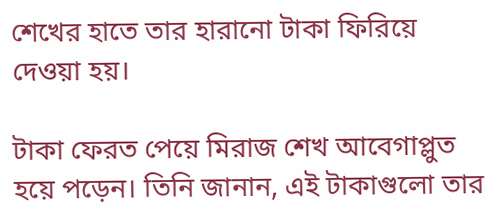শেখের হাতে তার হারানো টাকা ফিরিয়ে দেওয়া হয়।

টাকা ফেরত পেয়ে মিরাজ শেখ আবেগাপ্লুত হয়ে পড়েন। তিনি জানান, এই টাকাগুলো তার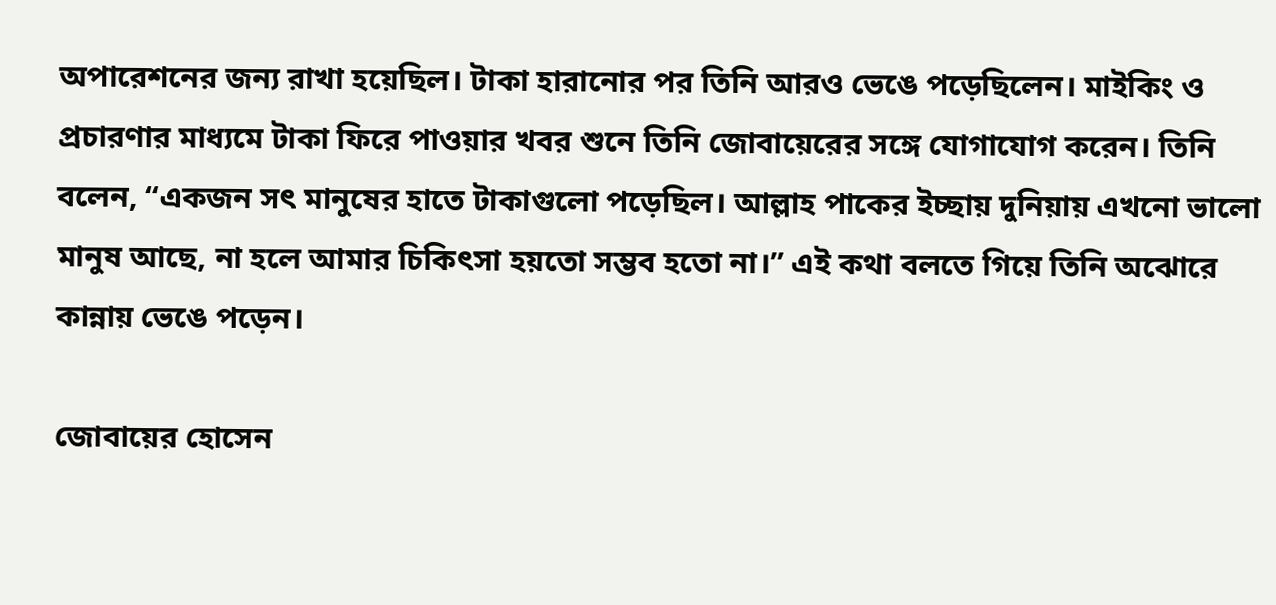অপারেশনের জন্য রাখা হয়েছিল। টাকা হারানোর পর তিনি আরও ভেঙে পড়েছিলেন। মাইকিং ও প্রচারণার মাধ্যমে টাকা ফিরে পাওয়ার খবর শুনে তিনি জোবায়েরের সঙ্গে যোগাযোগ করেন। তিনি বলেন, “একজন সৎ মানুষের হাতে টাকাগুলো পড়েছিল। আল্লাহ পাকের ইচ্ছায় দুনিয়ায় এখনো ভালো মানুষ আছে, না হলে আমার চিকিৎসা হয়তো সম্ভব হতো না।” এই কথা বলতে গিয়ে তিনি অঝোরে কান্নায় ভেঙে পড়েন।

জোবায়ের হোসেন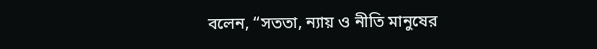বলেন, “সততা, ন্যায় ও নীতি মানুষের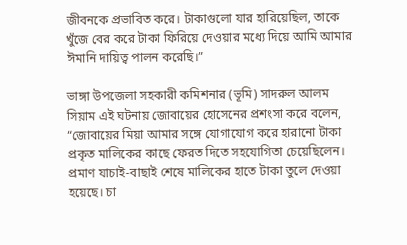জীবনকে প্রভাবিত করে। টাকাগুলো যার হারিয়েছিল, তাকে খুঁজে বের করে টাকা ফিরিয়ে দেওয়ার মধ্যে দিয়ে আমি আমার ঈমানি দায়িত্ব পালন করেছি।”

ভাঙ্গা উপজেলা সহকারী কমিশনার (ভূমি) সাদরুল আলম সিয়াম এই ঘটনায় জোবায়ের হোসেনের প্রশংসা করে বলেন, “জোবায়ের মিয়া আমার সঙ্গে যোগাযোগ করে হারানো টাকা প্রকৃত মালিকের কাছে ফেরত দিতে সহযোগিতা চেয়েছিলেন। প্রমাণ যাচাই-বাছাই শেষে মালিকের হাতে টাকা তুলে দেওয়া হয়েছে। চা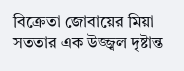বিক্রেতা জোবায়ের মিয়া সততার এক উজ্জ্বল দৃষ্টান্ত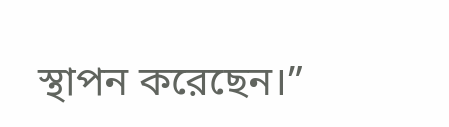স্থাপন করেছেন।”